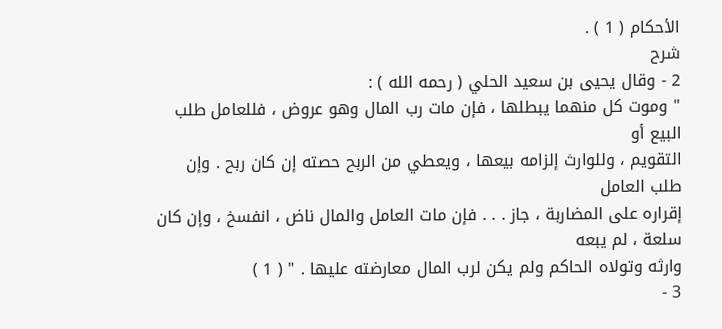الأحكام ( 1 ) .
شرح
2 - وقال يحيى بن سعيد الحلي ( رحمه الله ) :
" وموت كل منهما يبطلها ، فإن مات رب المال وهو عروض ، فللعامل طلب البيع أو
التقويم ، وللوارث إلزامه بيعها ، ويعطي من الربح حصته إن كان ربح . وإن طلب العامل
إقراره على المضاربة ، جاز . . . فإن مات العامل والمال ناض ، انفسخ ، وإن كان سلعة ، لم يبعه
وارثه وتولاه الحاكم ولم يكن لرب المال معارضته عليها . " ( 1 )
3 -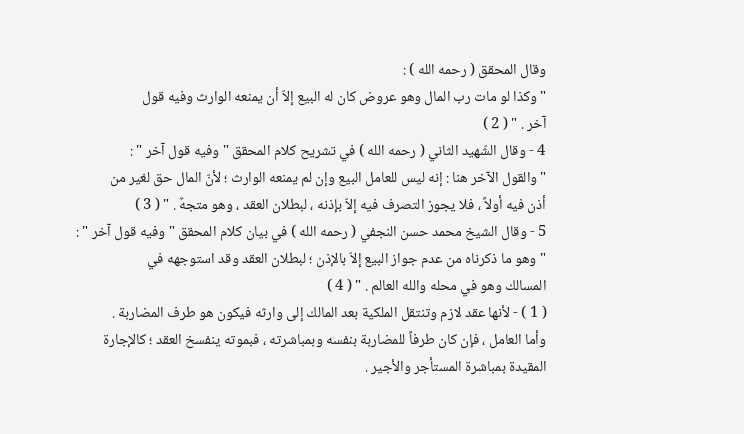وقال المحقق ( رحمه الله ) :
" وكذا لو مات رب المال وهو عروض كان له البيع إلاّ أن يمنعه الوارث وفيه قول
آخر . " ( 2 )
4 - وقال الشّهيد الثاني ( رحمه الله ) في تشريح كلام المحقق " وفيه قول آخر " :
" والقول الآخر هنا : إنه ليس للعامل البيع وإن لم يمنعه الوارث ؛ لأنّ المال حق لغير من
أذن فيه أولاً ، فلا يجوز التصرف فيه إلاّ بإذنه ، لبطلان العقد ، وهو متجهٌ . " ( 3 )
5 - وقال الشيخ محمد حسن النجفي ( رحمه الله ) في بيان كلام المحقق " وفيه قول آخر " :
" وهو ما ذكرناه من عدم جواز البيع إلاّ بالإذن ؛ لبطلان العقد وقد استوجهه في
المسالك وهو في محله والله العالم . " ( 4 )
( 1 ) - لأنها عقد لازم وتنتقل الملكية بعد المالك إلى وارثه فيكون هو طرف المضاربة .
وأما العامل ، فإن كان طرفاً للمضاربة بنفسه وبمباشرته ، فبموته ينفسخ العقد ؛ كالإجارة
المقيدة بمباشرة المستأجر والأجير .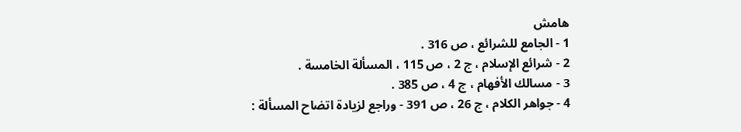هامش
1 - الجامع للشرائع ، ص 316 .
2 - شرائع الإسلام ، ج 2 ، ص 115 ، المسألة الخامسة .
3 - مسالك الأفهام ، ج 4 ، ص 385 .
4 - جواهر الكلام ، ج 26 ، ص 391 - وراجع لزيادة اتضاح المسألة :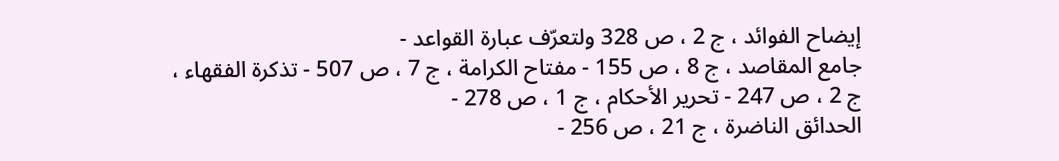إيضاح الفوائد ، ج 2 ، ص 328 ولتعرّف عبارة القواعد -
جامع المقاصد ، ج 8 ، ص 155 - مفتاح الكرامة ، ج 7 ، ص 507 - تذكرة الفقهاء ، ج 2 ، ص 247 - تحرير الأحكام ، ج 1 ، ص 278 -
الحدائق الناضرة ، ج 21 ، ص 256 -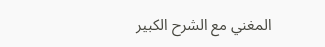المغني مع الشرح الكبير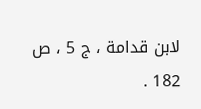لابن قدامة ، ج 5 ، ص 182 .